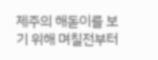제주의 해돋이를 보기 위해 며칠전부터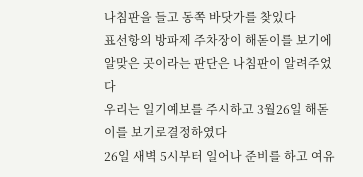나침판을 들고 동쪽 바닷가를 찾있다
표선항의 방파제 주차장이 해돋이를 보기에 알맞은 곳이라는 판단은 나침판이 알려주었다
우리는 일기예보를 주시하고 3월26일 해돋이를 보기로결정하였다
26일 새벽 5시부터 일어나 준비를 하고 여유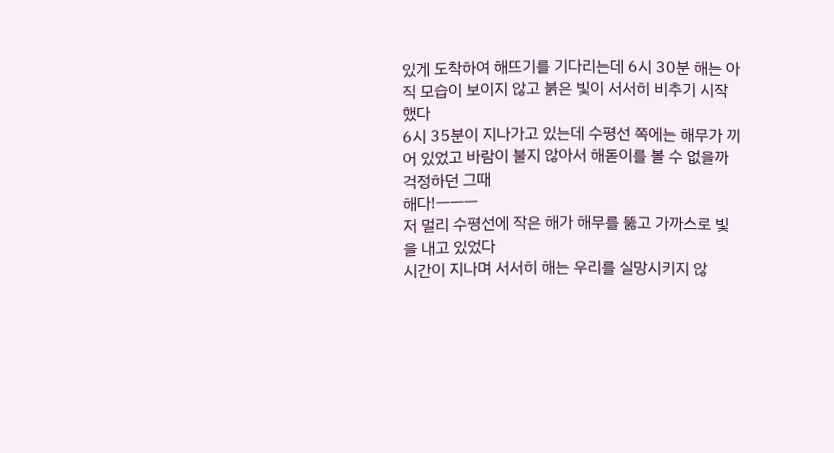있게 도착하여 해뜨기를 기다리는데 6시 30분 해는 아직 모습이 보이지 않고 붉은 빛이 서서히 비추기 시작했다
6시 35분이 지나가고 있는데 수평선 쪽에는 해무가 끼어 있었고 바람이 불지 않아서 해돋이를 볼 수 없을까 걱정하던 그때
해다!ㅡㅡㅡ
저 멀리 수평선에 작은 해가 해무를 뚫고 가까스로 빛을 내고 있었다
시간이 지나며 서서히 해는 우리를 실망시키지 않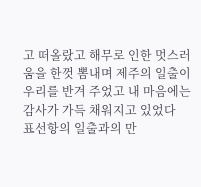고 떠올랐고 해무로 인한 멋스러움을 한껏 뽐내며 제주의 일출이 우리를 반겨 주었고 내 마음에는 감사가 가득 채워지고 있었다
표선항의 일출과의 만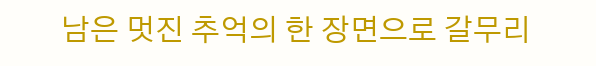남은 멋진 추억의 한 장면으로 갈무리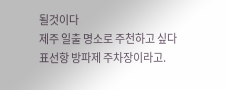될것이다
제주 일출 명소로 주천하고 싶다
표선항 방파제 주차장이라고.